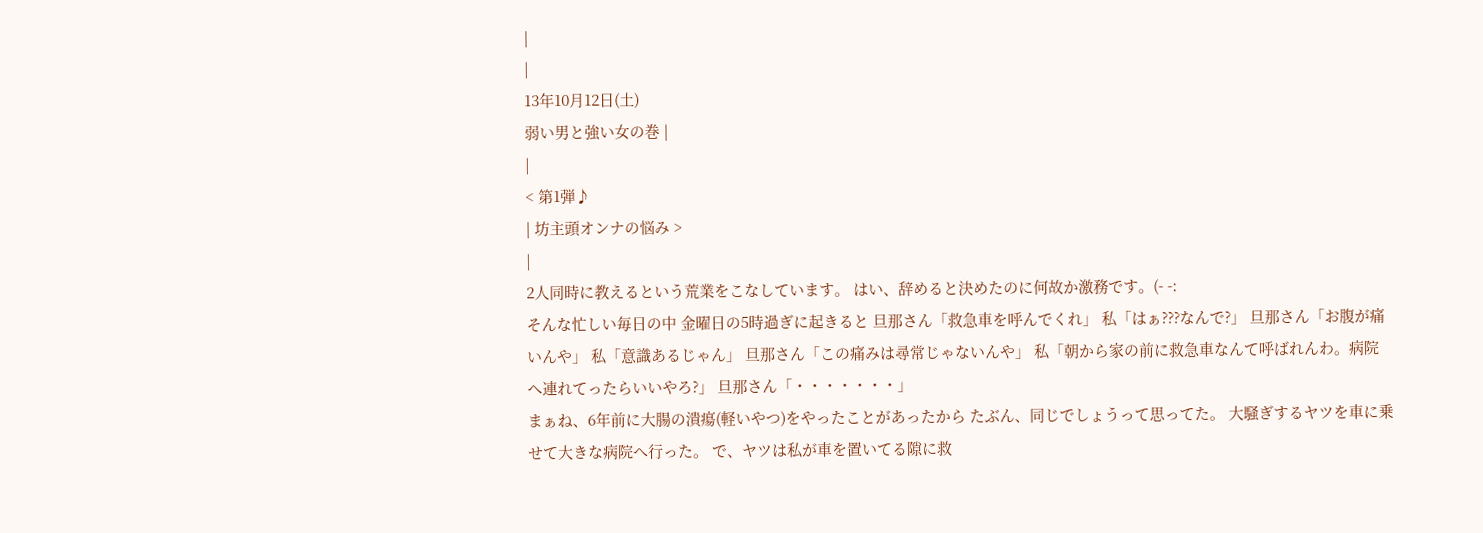|
|
13年10月12日(土)
弱い男と強い女の巻 |
|
< 第1弾♪
| 坊主頭オンナの悩み >
|
2人同時に教えるという荒業をこなしています。 はい、辞めると決めたのに何故か激務です。(- -:
そんな忙しい毎日の中 金曜日の5時過ぎに起きると 旦那さん「救急車を呼んでくれ」 私「はぁ???なんで?」 旦那さん「お腹が痛いんや」 私「意識あるじゃん」 旦那さん「この痛みは尋常じゃないんや」 私「朝から家の前に救急車なんて呼ばれんわ。病院へ連れてったらいいやろ?」 旦那さん「・・・・・・・」
まぁね、6年前に大腸の潰瘍(軽いやつ)をやったことがあったから たぶん、同じでしょうって思ってた。 大騒ぎするヤツを車に乗せて大きな病院へ行った。 で、ヤツは私が車を置いてる隙に救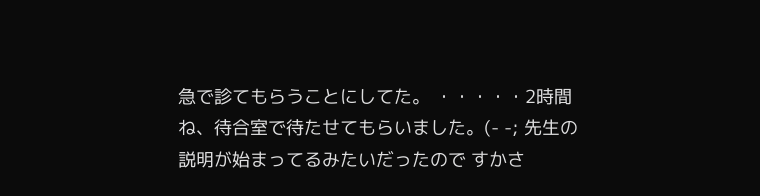急で診てもらうことにしてた。 ・・・・・2時間ね、待合室で待たせてもらいました。(- -; 先生の説明が始まってるみたいだったので すかさ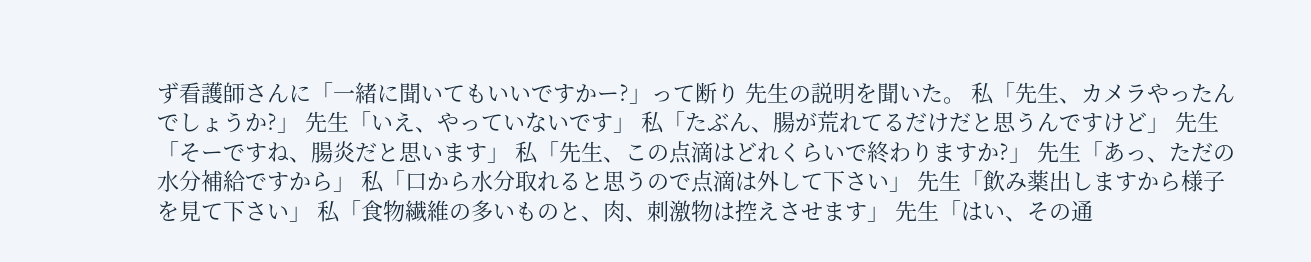ず看護師さんに「一緒に聞いてもいいですかー?」って断り 先生の説明を聞いた。 私「先生、カメラやったんでしょうか?」 先生「いえ、やっていないです」 私「たぶん、腸が荒れてるだけだと思うんですけど」 先生「そーですね、腸炎だと思います」 私「先生、この点滴はどれくらいで終わりますか?」 先生「あっ、ただの水分補給ですから」 私「口から水分取れると思うので点滴は外して下さい」 先生「飲み薬出しますから様子を見て下さい」 私「食物繊維の多いものと、肉、刺激物は控えさせます」 先生「はい、その通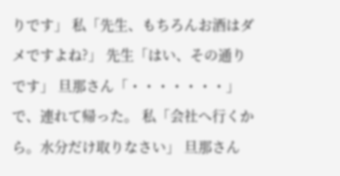りです」 私「先生、もちろんお酒はダメですよね?」 先生「はい、その通りです」 旦那さん「・・・・・・・」
で、連れて帰った。 私「会社へ行くから。水分だけ取りなさい」 旦那さん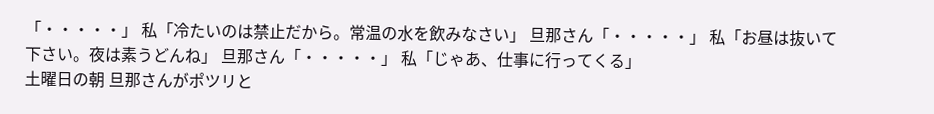「・・・・・」 私「冷たいのは禁止だから。常温の水を飲みなさい」 旦那さん「・・・・・」 私「お昼は抜いて下さい。夜は素うどんね」 旦那さん「・・・・・」 私「じゃあ、仕事に行ってくる」
土曜日の朝 旦那さんがポツリと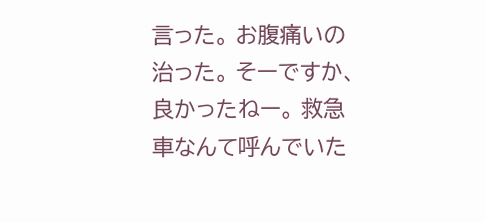言った。 お腹痛いの治った。 そーですか、良かったねー。 救急車なんて呼んでいた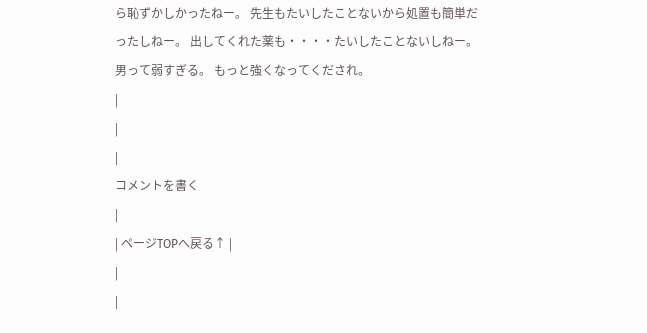ら恥ずかしかったねー。 先生もたいしたことないから処置も簡単だったしねー。 出してくれた薬も・・・・たいしたことないしねー。
男って弱すぎる。 もっと強くなってくだされ。
|
|
|
コメントを書く
|
| ページTOPへ戻る↑ |
|
|